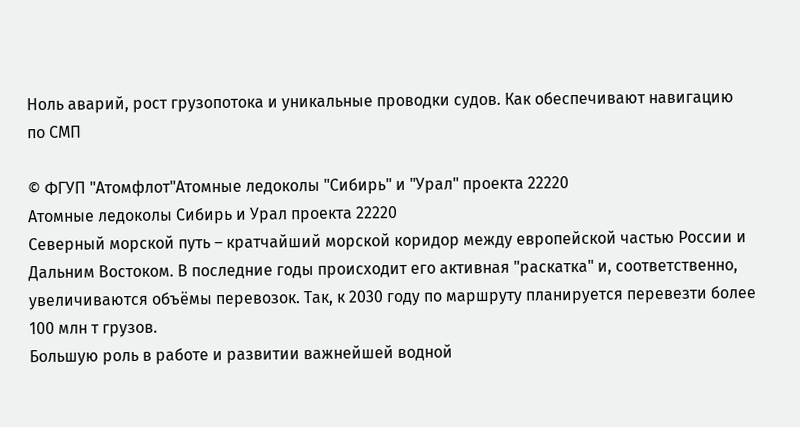Ноль аварий, рост грузопотока и уникальные проводки судов. Как обеспечивают навигацию по СМП

© ФГУП "Атомфлот"Атомные ледоколы "Сибирь" и "Урал" проекта 22220
Атомные ледоколы Сибирь и Урал проекта 22220
Северный морской путь – кратчайший морской коридор между европейской частью России и Дальним Востоком. В последние годы происходит его активная "раскатка" и, соответственно, увеличиваются объёмы перевозок. Так, к 2030 году по маршруту планируется перевезти более 100 млн т грузов.
Большую роль в работе и развитии важнейшей водной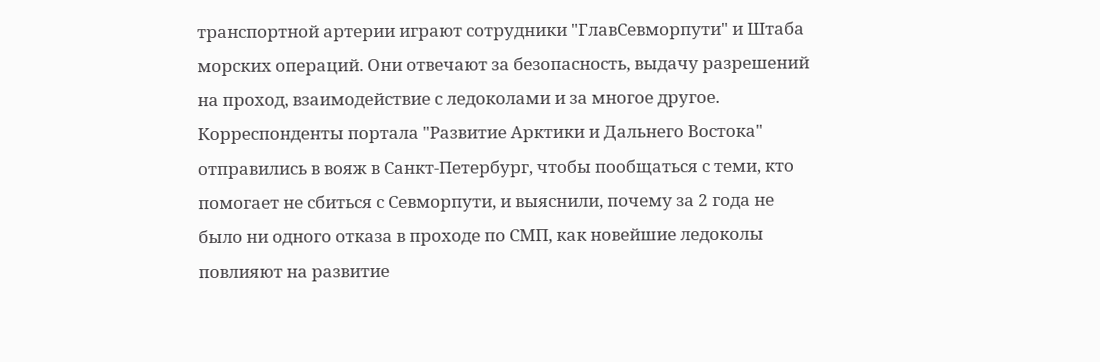транспортной артерии играют сотрудники "ГлавСевморпути" и Штаба морских операций. Они отвечают за безопасность, выдачу разрешений на проход, взаимодействие с ледоколами и за многое другое.
Корреспонденты портала "Развитие Арктики и Дальнего Востока" отправились в вояж в Санкт-Петербург, чтобы пообщаться с теми, кто помогает не сбиться с Севморпути, и выяснили, почему за 2 года не было ни одного отказа в проходе по СМП, как новейшие ледоколы повлияют на развитие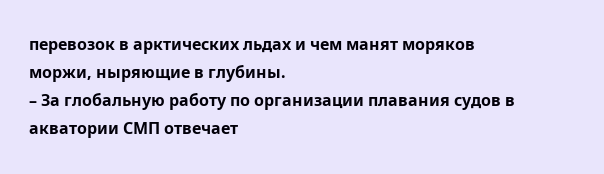перевозок в арктических льдах и чем манят моряков моржи, ныряющие в глубины.
– За глобальную работу по организации плавания судов в акватории СМП отвечает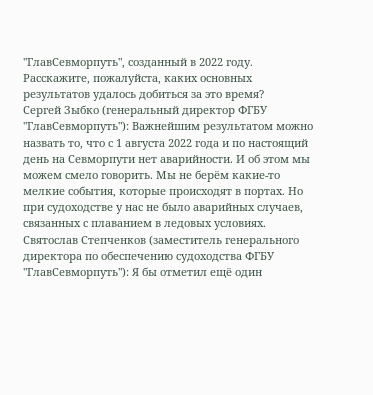"ГлавСевморпуть", созданный в 2022 году. Расскажите, пожалуйста, каких основных результатов удалось добиться за это время?
Сергей Зыбко (генеральный директор ФГБУ "ГлавСевморпуть"): Важнейшим результатом можно назвать то, что с 1 августа 2022 года и по настоящий день на Севморпути нет аварийности. И об этом мы можем смело говорить. Мы не берём какие-то мелкие события, которые происходят в портах. Но при судоходстве у нас не было аварийных случаев, связанных с плаванием в ледовых условиях.
Святослав Степченков (заместитель генерального директора по обеспечению судоходства ФГБУ "ГлавСевморпуть"): Я бы отметил ещё один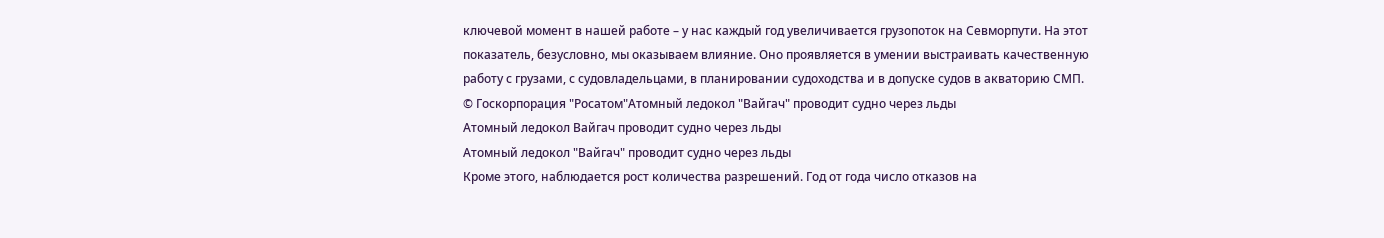ключевой момент в нашей работе – у нас каждый год увеличивается грузопоток на Севморпути. На этот показатель, безусловно, мы оказываем влияние. Оно проявляется в умении выстраивать качественную работу с грузами, с судовладельцами, в планировании судоходства и в допуске судов в акваторию СМП.
© Госкорпорация "Росатом"Атомный ледокол "Вайгач" проводит судно через льды
Атомный ледокол Вайгач проводит судно через льды
Атомный ледокол "Вайгач" проводит судно через льды
Кроме этого, наблюдается рост количества разрешений. Год от года число отказов на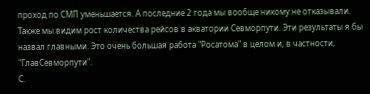проход по СМП уменьшается. А последние 2 года мы вообще никому не отказывали. Также мы видим рост количества рейсов в акватории Севморпути. Эти результаты я бы назвал главными. Это очень большая работа "Росатома" в целом и, в частности, "ГлавСевморпути".
С.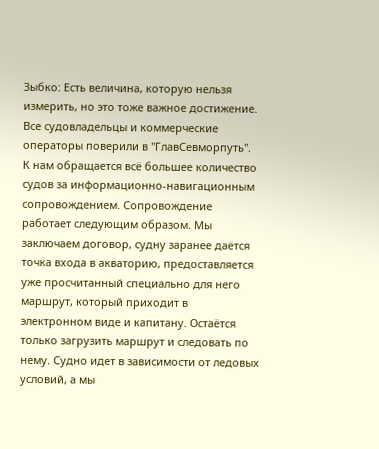Зыбко: Есть величина, которую нельзя измерить, но это тоже важное достижение. Все судовладельцы и коммерческие операторы поверили в "ГлавСевморпуть".
К нам обращается всё большее количество судов за информационно-навигационным сопровождением. Сопровождение работает следующим образом. Мы заключаем договор, судну заранее даётся точка входа в акваторию, предоставляется уже просчитанный специально для него маршрут, который приходит в электронном виде и капитану. Остаётся только загрузить маршрут и следовать по нему. Судно идет в зависимости от ледовых условий, а мы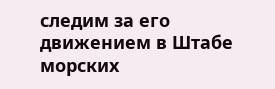следим за его движением в Штабе морских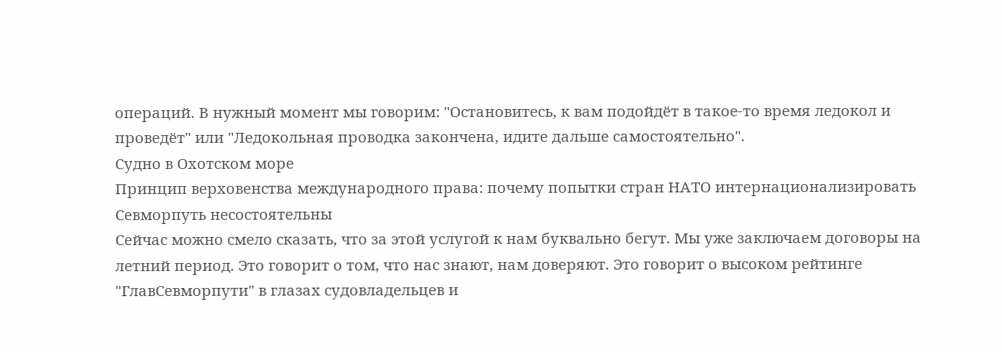операций. В нужный момент мы говорим: "Остановитесь, к вам подойдёт в такое-то время ледокол и проведёт" или "Ледокольная проводка закончена, идите дальше самостоятельно".
Судно в Охотском море
Принцип верховенства международного права: почему попытки стран НАТО интернационализировать Севморпуть несостоятельны
Сейчас можно смело сказать, что за этой услугой к нам буквально бегут. Мы уже заключаем договоры на летний период. Это говорит о том, что нас знают, нам доверяют. Это говорит о высоком рейтинге "ГлавСевморпути" в глазах судовладельцев и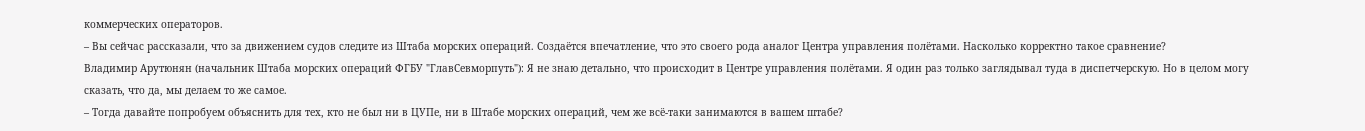коммерческих операторов.
– Вы сейчас рассказали, что за движением судов следите из Штаба морских операций. Создаётся впечатление, что это своего рода аналог Центра управления полётами. Насколько корректно такое сравнение?
Владимир Арутюнян (начальник Штаба морских операций ФГБУ "ГлавСевморпуть"): Я не знаю детально, что происходит в Центре управления полётами. Я один раз только заглядывал туда в диспетчерскую. Но в целом могу сказать, что да, мы делаем то же самое.
– Тогда давайте попробуем объяснить для тех, кто не был ни в ЦУПе, ни в Штабе морских операций, чем же всё-таки занимаются в вашем штабе?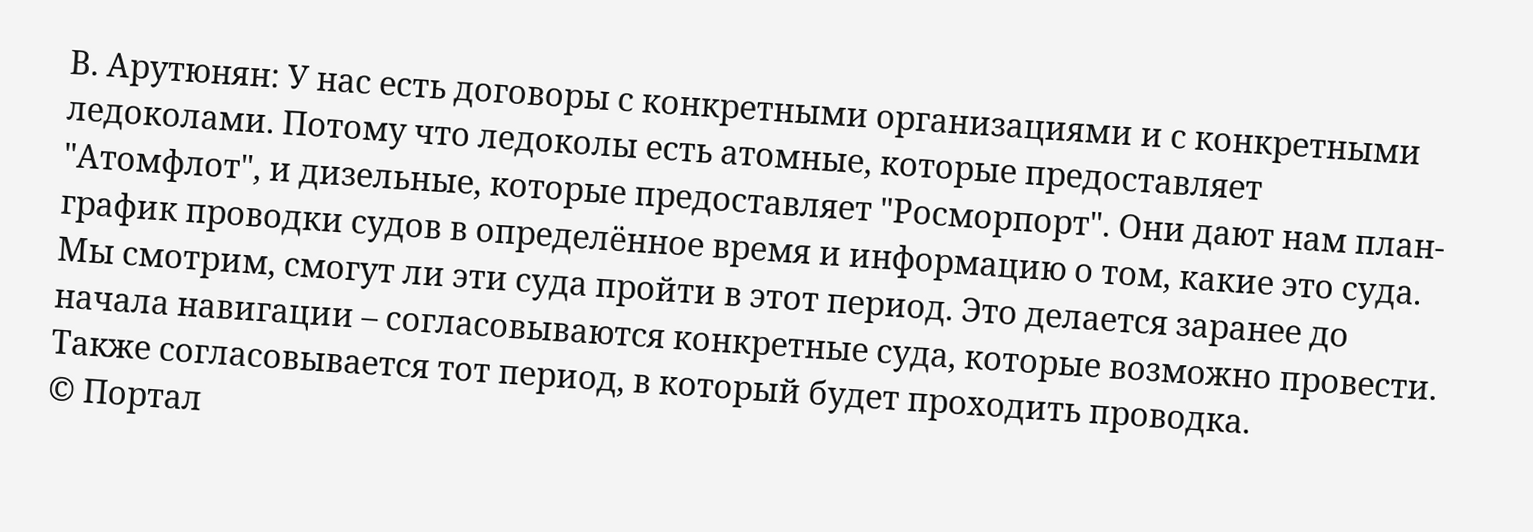В. Арутюнян: У нас есть договоры с конкретными организациями и с конкретными ледоколами. Потому что ледоколы есть атомные, которые предоставляет "Атомфлот", и дизельные, которые предоставляет "Росморпорт". Они дают нам план-график проводки судов в определённое время и информацию о том, какие это суда. Мы смотрим, смогут ли эти суда пройти в этот период. Это делается заранее до начала навигации – согласовываются конкретные суда, которые возможно провести. Также согласовывается тот период, в который будет проходить проводка.
© Портал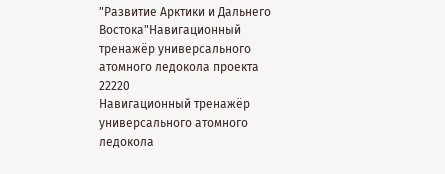"Развитие Арктики и Дальнего Востока"Навигационный тренажёр универсального атомного ледокола проекта 22220
Навигационный тренажёр универсального атомного ледокола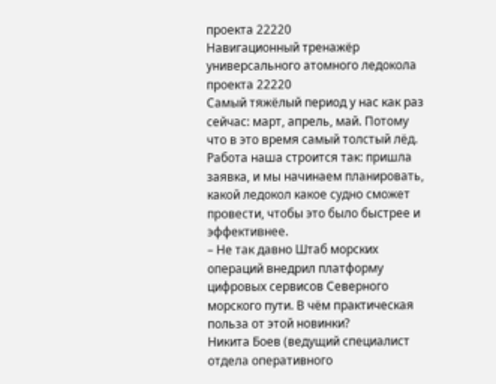проекта 22220
Навигационный тренажёр универсального атомного ледокола проекта 22220
Самый тяжёлый период у нас как раз сейчас: март, апрель, май. Потому что в это время самый толстый лёд. Работа наша строится так: пришла заявка, и мы начинаем планировать, какой ледокол какое судно сможет провести, чтобы это было быстрее и эффективнее.
– Не так давно Штаб морских операций внедрил платформу цифровых сервисов Северного морского пути. В чём практическая польза от этой новинки?
Никита Боев (ведущий специалист отдела оперативного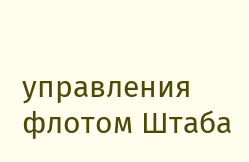управления флотом Штаба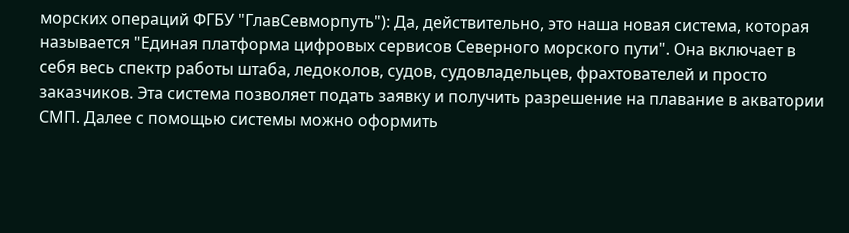морских операций ФГБУ "ГлавСевморпуть"): Да, действительно, это наша новая система, которая называется "Единая платформа цифровых сервисов Северного морского пути". Она включает в себя весь спектр работы штаба, ледоколов, судов, судовладельцев, фрахтователей и просто заказчиков. Эта система позволяет подать заявку и получить разрешение на плавание в акватории СМП. Далее с помощью системы можно оформить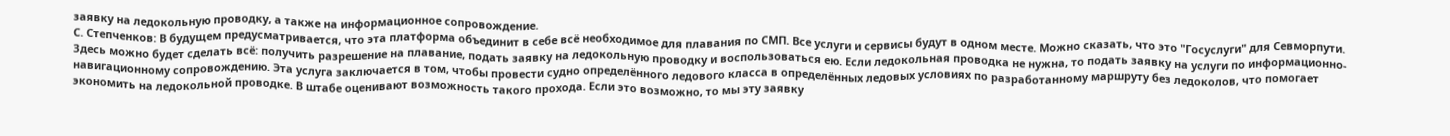заявку на ледокольную проводку, а также на информационное сопровождение.
С. Степченков: В будущем предусматривается, что эта платформа объединит в себе всё необходимое для плавания по СМП. Все услуги и сервисы будут в одном месте. Можно сказать, что это "Госуслуги" для Севморпути. Здесь можно будет сделать всё: получить разрешение на плавание, подать заявку на ледокольную проводку и воспользоваться ею. Если ледокольная проводка не нужна, то подать заявку на услуги по информационно-навигационному сопровождению. Эта услуга заключается в том, чтобы провести судно определённого ледового класса в определённых ледовых условиях по разработанному маршруту без ледоколов, что помогает экономить на ледокольной проводке. В штабе оценивают возможность такого прохода. Если это возможно, то мы эту заявку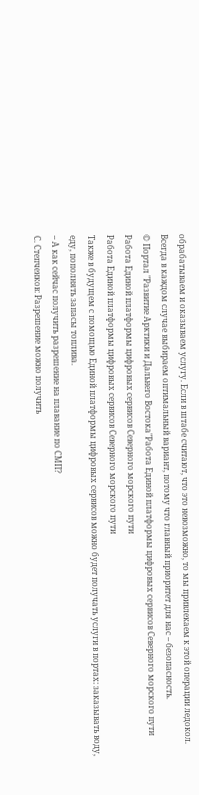обрабатываем и оказываем услугу. Если в штабе считают, что это невозможно, то мы привлекаем к этой операции ледокол. Всегда в каждом случае выбираем оптимальный вариант, потому что главный приоритет для нас – безопасность.
© Портал "Развитие Арктики и Дальнего Востока"Работа Единой платформы цифровых сервисов Северного морского пути
Работа Единой платформы цифровых сервисов Северного морского пути
Работа Единой платформы цифровых сервисов Северного морского пути
Также в будущем с помощью Единой платформы цифровых сервисов можно будет получать услуги в портах: заказывать воду, еду, пополнять запасы топлива.
– А как сейчас получить разрешение на плавание по СМП?
С. Степченков: Разрешение можно получить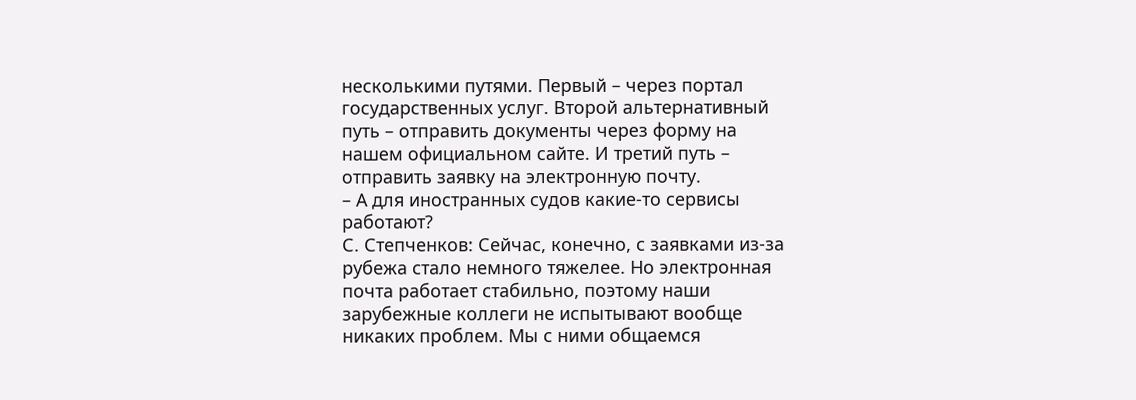несколькими путями. Первый – через портал государственных услуг. Второй альтернативный путь – отправить документы через форму на нашем официальном сайте. И третий путь – отправить заявку на электронную почту.
– А для иностранных судов какие-то сервисы работают?
С. Степченков: Сейчас, конечно, с заявками из-за рубежа стало немного тяжелее. Но электронная почта работает стабильно, поэтому наши зарубежные коллеги не испытывают вообще никаких проблем. Мы с ними общаемся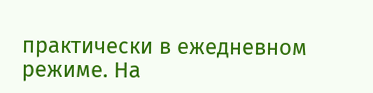практически в ежедневном режиме. На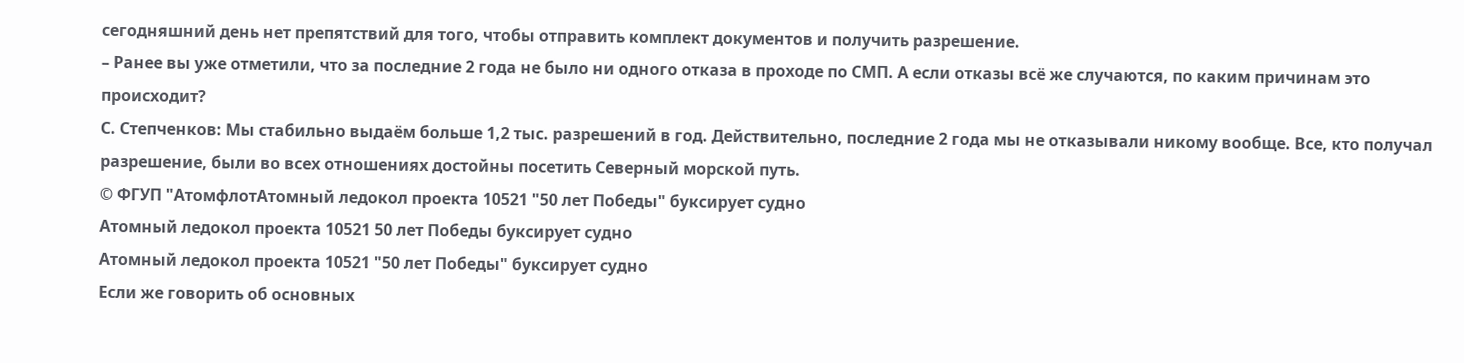сегодняшний день нет препятствий для того, чтобы отправить комплект документов и получить разрешение.
– Ранее вы уже отметили, что за последние 2 года не было ни одного отказа в проходе по СМП. А если отказы всё же случаются, по каким причинам это происходит?
С. Степченков: Мы стабильно выдаём больше 1,2 тыс. разрешений в год. Действительно, последние 2 года мы не отказывали никому вообще. Все, кто получал разрешение, были во всех отношениях достойны посетить Северный морской путь.
© ФГУП "АтомфлотАтомный ледокол проекта 10521 "50 лет Победы" буксирует судно
Атомный ледокол проекта 10521 50 лет Победы буксирует судно
Атомный ледокол проекта 10521 "50 лет Победы" буксирует судно
Если же говорить об основных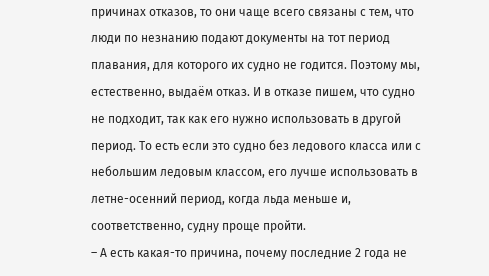причинах отказов, то они чаще всего связаны с тем, что люди по незнанию подают документы на тот период плавания, для которого их судно не годится. Поэтому мы, естественно, выдаём отказ. И в отказе пишем, что судно не подходит, так как его нужно использовать в другой период. То есть если это судно без ледового класса или с небольшим ледовым классом, его лучше использовать в летне-осенний период, когда льда меньше и, соответственно, судну проще пройти.
– А есть какая-то причина, почему последние 2 года не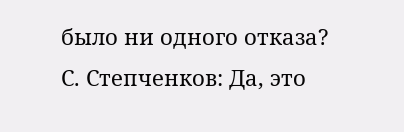было ни одного отказа?
С. Степченков: Да, это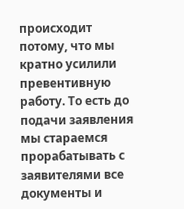происходит потому, что мы кратно усилили превентивную работу. То есть до подачи заявления мы стараемся прорабатывать с заявителями все документы и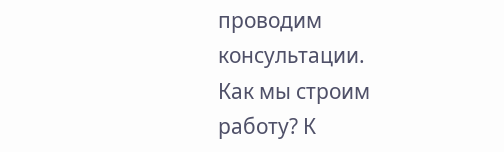проводим консультации.
Как мы строим работу? К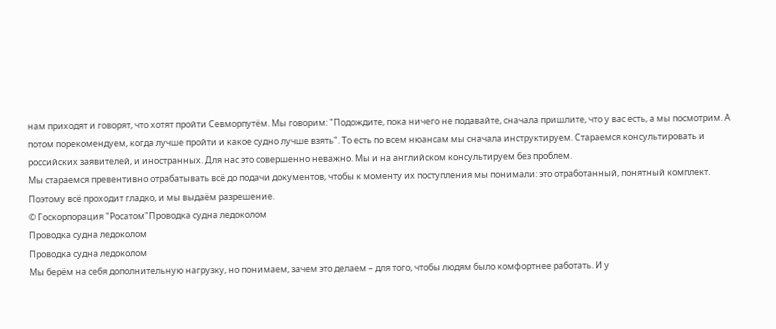нам приходят и говорят, что хотят пройти Севморпутём. Мы говорим: "Подождите, пока ничего не подавайте, сначала пришлите, что у вас есть, а мы посмотрим. А потом порекомендуем, когда лучше пройти и какое судно лучше взять". То есть по всем нюансам мы сначала инструктируем. Стараемся консультировать и российских заявителей, и иностранных. Для нас это совершенно неважно. Мы и на английском консультируем без проблем.
Мы стараемся превентивно отрабатывать всё до подачи документов, чтобы к моменту их поступления мы понимали: это отработанный, понятный комплект. Поэтому всё проходит гладко, и мы выдаём разрешение.
© Госкорпорация "Росатом"Проводка судна ледоколом
Проводка судна ледоколом
Проводка судна ледоколом
Мы берём на себя дополнительную нагрузку, но понимаем, зачем это делаем – для того, чтобы людям было комфортнее работать. И у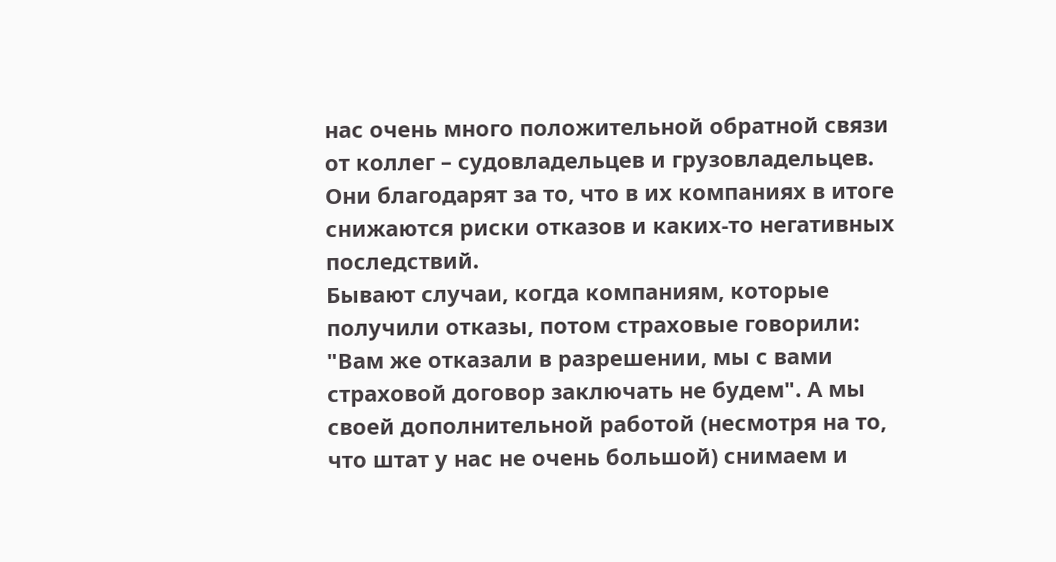нас очень много положительной обратной связи от коллег – судовладельцев и грузовладельцев. Они благодарят за то, что в их компаниях в итоге снижаются риски отказов и каких-то негативных последствий.
Бывают случаи, когда компаниям, которые получили отказы, потом страховые говорили: "Вам же отказали в разрешении, мы с вами страховой договор заключать не будем". А мы своей дополнительной работой (несмотря на то, что штат у нас не очень большой) снимаем и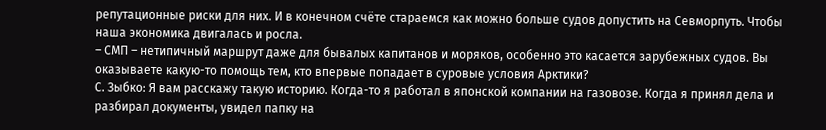репутационные риски для них. И в конечном счёте стараемся как можно больше судов допустить на Севморпуть. Чтобы наша экономика двигалась и росла.
– СМП – нетипичный маршрут даже для бывалых капитанов и моряков, особенно это касается зарубежных судов. Вы оказываете какую-то помощь тем, кто впервые попадает в суровые условия Арктики?
С. Зыбко: Я вам расскажу такую историю. Когда-то я работал в японской компании на газовозе. Когда я принял дела и разбирал документы, увидел папку на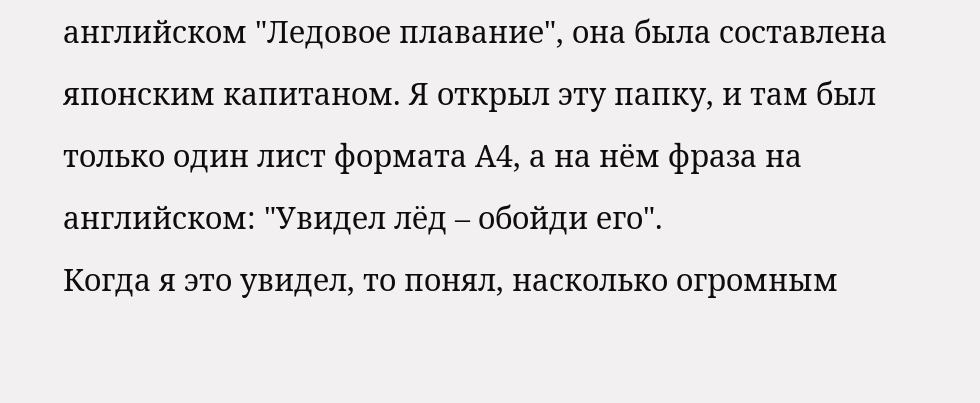английском "Ледовое плавание", она была составлена японским капитаном. Я открыл эту папку, и там был только один лист формата А4, а на нём фраза на английском: "Увидел лёд – обойди его".
Когда я это увидел, то понял, насколько огромным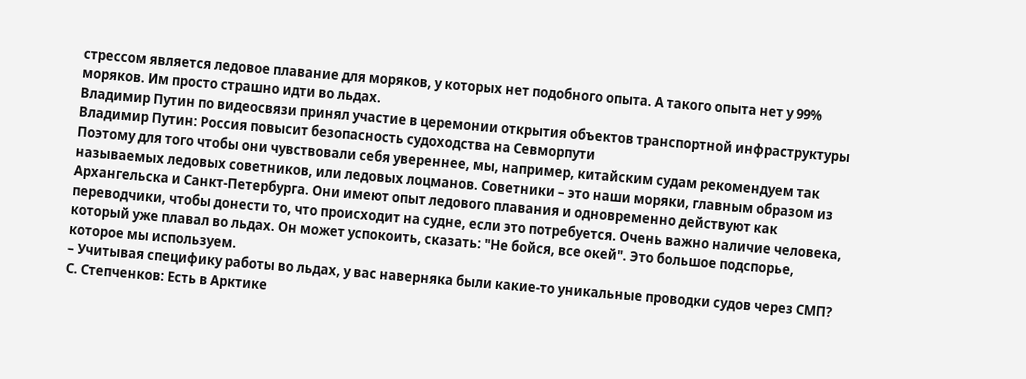стрессом является ледовое плавание для моряков, у которых нет подобного опыта. А такого опыта нет у 99% моряков. Им просто страшно идти во льдах.
Владимир Путин по видеосвязи принял участие в церемонии открытия объектов транспортной инфраструктуры
Владимир Путин: Россия повысит безопасность судоходства на Севморпути
Поэтому для того чтобы они чувствовали себя увереннее, мы, например, китайским судам рекомендуем так называемых ледовых советников, или ледовых лоцманов. Советники – это наши моряки, главным образом из Архангельска и Санкт-Петербурга. Они имеют опыт ледового плавания и одновременно действуют как переводчики, чтобы донести то, что происходит на судне, если это потребуется. Очень важно наличие человека, который уже плавал во льдах. Он может успокоить, сказать: "Не бойся, все окей". Это большое подспорье, которое мы используем.
– Учитывая специфику работы во льдах, у вас наверняка были какие-то уникальные проводки судов через СМП?
С. Степченков: Есть в Арктике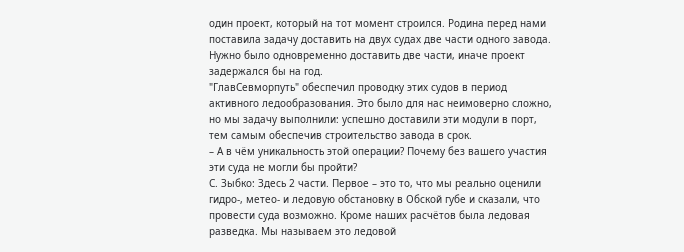один проект, который на тот момент строился. Родина перед нами поставила задачу доставить на двух судах две части одного завода. Нужно было одновременно доставить две части, иначе проект задержался бы на год.
"ГлавСевморпуть" обеспечил проводку этих судов в период активного ледообразования. Это было для нас неимоверно сложно, но мы задачу выполнили: успешно доставили эти модули в порт, тем самым обеспечив строительство завода в срок.
– А в чём уникальность этой операции? Почему без вашего участия эти суда не могли бы пройти?
С. Зыбко: Здесь 2 части. Первое – это то, что мы реально оценили гидро-, метео- и ледовую обстановку в Обской губе и сказали, что провести суда возможно. Кроме наших расчётов была ледовая разведка. Мы называем это ледовой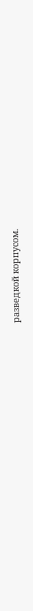разведкой корпусом.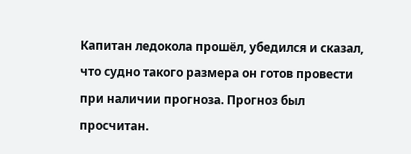Капитан ледокола прошёл, убедился и сказал, что судно такого размера он готов провести при наличии прогноза. Прогноз был просчитан.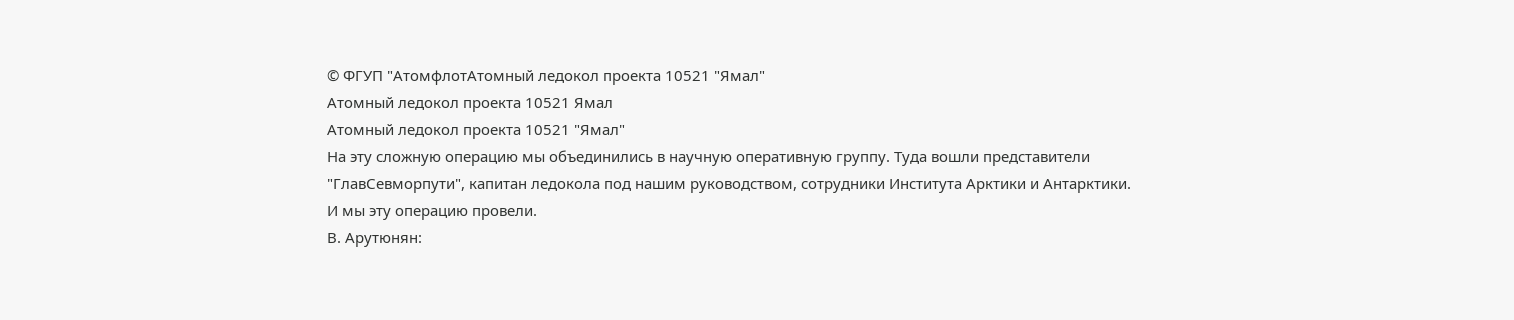© ФГУП "АтомфлотАтомный ледокол проекта 10521 "Ямал"
Атомный ледокол проекта 10521 Ямал
Атомный ледокол проекта 10521 "Ямал"
На эту сложную операцию мы объединились в научную оперативную группу. Туда вошли представители "ГлавСевморпути", капитан ледокола под нашим руководством, сотрудники Института Арктики и Антарктики. И мы эту операцию провели.
В. Арутюнян: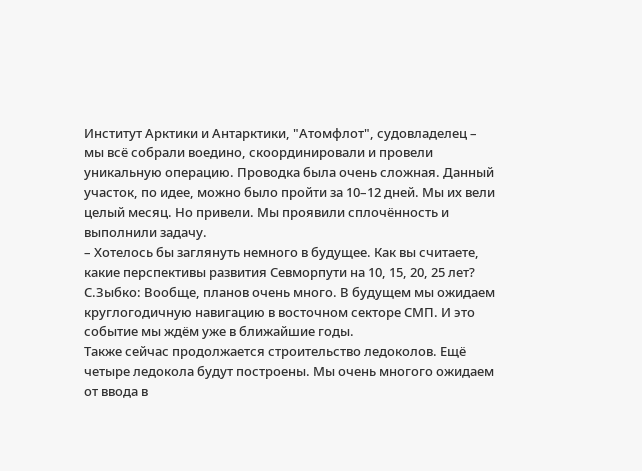Институт Арктики и Антарктики, "Атомфлот", судовладелец – мы всё собрали воедино, скоординировали и провели уникальную операцию. Проводка была очень сложная. Данный участок, по идее, можно было пройти за 10–12 дней. Мы их вели целый месяц. Но привели. Мы проявили сплочённость и выполнили задачу.
– Хотелось бы заглянуть немного в будущее. Как вы считаете, какие перспективы развития Севморпути на 10, 15, 20, 25 лет?
С.Зыбко: Вообще, планов очень много. В будущем мы ожидаем круглогодичную навигацию в восточном секторе СМП. И это событие мы ждём уже в ближайшие годы.
Также сейчас продолжается строительство ледоколов. Ещё четыре ледокола будут построены. Мы очень многого ожидаем от ввода в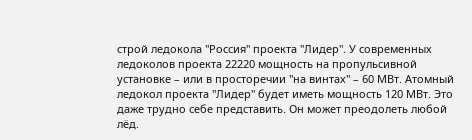строй ледокола "Россия" проекта "Лидер". У современных ледоколов проекта 22220 мощность на пропульсивной установке – или в просторечии "на винтах" – 60 МВт. Атомный ледокол проекта "Лидер" будет иметь мощность 120 МВт. Это даже трудно себе представить. Он может преодолеть любой лёд.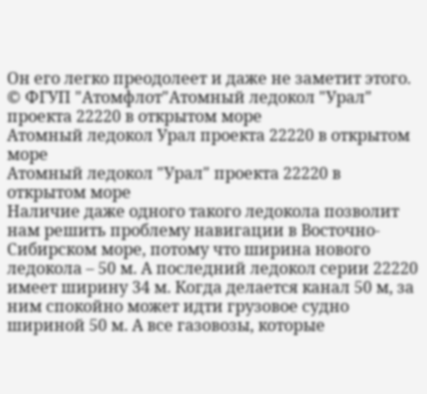Он его легко преодолеет и даже не заметит этого.
© ФГУП "Атомфлот"Атомный ледокол "Урал" проекта 22220 в открытом море
Атомный ледокол Урал проекта 22220 в открытом море
Атомный ледокол "Урал" проекта 22220 в открытом море
Наличие даже одного такого ледокола позволит нам решить проблему навигации в Восточно-Сибирском море, потому что ширина нового ледокола – 50 м. А последний ледокол серии 22220 имеет ширину 34 м. Когда делается канал 50 м, за ним спокойно может идти грузовое судно шириной 50 м. А все газовозы, которые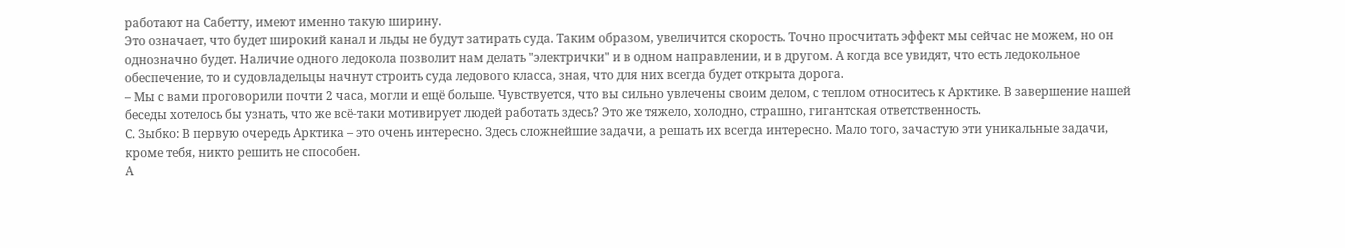работают на Сабетту, имеют именно такую ширину.
Это означает, что будет широкий канал и льды не будут затирать суда. Таким образом, увеличится скорость. Точно просчитать эффект мы сейчас не можем, но он однозначно будет. Наличие одного ледокола позволит нам делать "электрички" и в одном направлении, и в другом. А когда все увидят, что есть ледокольное обеспечение, то и судовладельцы начнут строить суда ледового класса, зная, что для них всегда будет открыта дорога.
– Мы с вами проговорили почти 2 часа, могли и ещё больше. Чувствуется, что вы сильно увлечены своим делом, с теплом относитесь к Арктике. В завершение нашей беседы хотелось бы узнать, что же всё-таки мотивирует людей работать здесь? Это же тяжело, холодно, страшно, гигантская ответственность.
С. Зыбко: В первую очередь Арктика – это очень интересно. Здесь сложнейшие задачи, а решать их всегда интересно. Мало того, зачастую эти уникальные задачи, кроме тебя, никто решить не способен.
А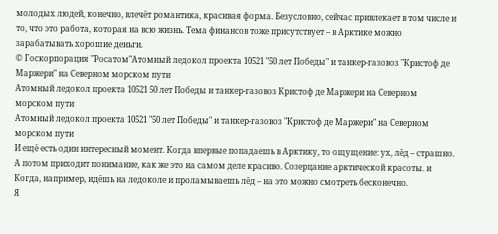молодых людей, конечно, влечёт романтика, красивая форма. Безусловно, сейчас привлекает в том числе и то, что это работа, которая на всю жизнь. Тема финансов тоже присутствует – в Арктике можно зарабатывать хорошие деньги.
© Госкорпорация "Росатом"Атомный ледокол проекта 10521 "50 лет Победы" и танкер-газовоз "Кристоф де Маржери" на Северном морском пути
Атомный ледокол проекта 10521 50 лет Победы и танкер-газовоз Кристоф де Маржери на Северном морском пути
Атомный ледокол проекта 10521 "50 лет Победы" и танкер-газовоз "Кристоф де Маржери" на Северном морском пути
И ещё есть один интересный момент. Когда впервые попадаешь в Арктику, то ощущение: ух, лёд – страшно. А потом приходит понимание, как же это на самом деле красиво. Созерцание арктической красоты. и Когда, например, идёшь на ледоколе и проламываешь лёд – на это можно смотреть бесконечно.
Я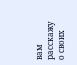вам расскажу о своих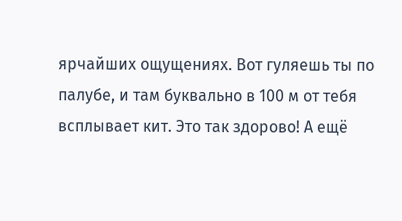ярчайших ощущениях. Вот гуляешь ты по палубе, и там буквально в 100 м от тебя всплывает кит. Это так здорово! А ещё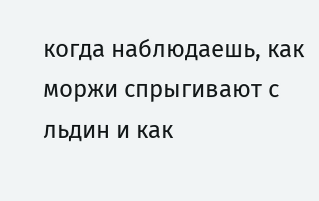когда наблюдаешь, как моржи спрыгивают с льдин и как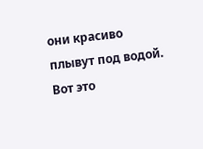они красиво плывут под водой. Вот это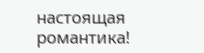настоящая романтика!